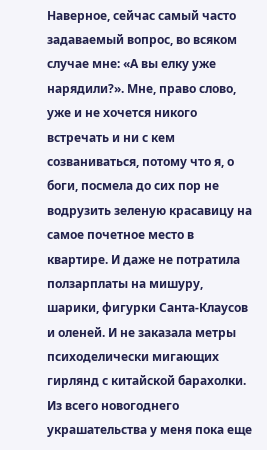Наверное, сейчас самый часто задаваемый вопрос, во всяком случае мне: «А вы елку уже нарядили?». Мне, право слово, уже и не хочется никого встречать и ни с кем созваниваться, потому что я, о боги, посмела до сих пор не водрузить зеленую красавицу на самое почетное место в квартире. И даже не потратила ползарплаты на мишуру, шарики, фигурки Санта-Клаусов и оленей. И не заказала метры психоделически мигающих гирлянд с китайской барахолки.
Из всего новогоднего украшательства у меня пока еще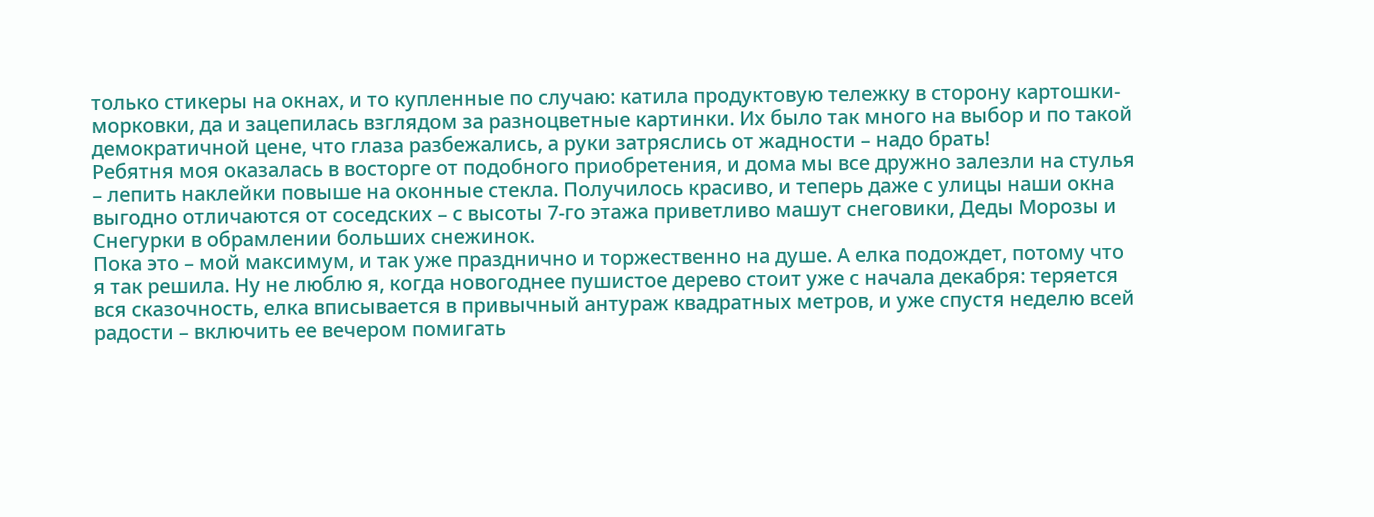только стикеры на окнах, и то купленные по случаю: катила продуктовую тележку в сторону картошки-морковки, да и зацепилась взглядом за разноцветные картинки. Их было так много на выбор и по такой демократичной цене, что глаза разбежались, а руки затряслись от жадности – надо брать!
Ребятня моя оказалась в восторге от подобного приобретения, и дома мы все дружно залезли на стулья – лепить наклейки повыше на оконные стекла. Получилось красиво, и теперь даже с улицы наши окна выгодно отличаются от соседских – с высоты 7-го этажа приветливо машут снеговики, Деды Морозы и Снегурки в обрамлении больших снежинок.
Пока это – мой максимум, и так уже празднично и торжественно на душе. А елка подождет, потому что я так решила. Ну не люблю я, когда новогоднее пушистое дерево стоит уже с начала декабря: теряется вся сказочность, елка вписывается в привычный антураж квадратных метров, и уже спустя неделю всей радости – включить ее вечером помигать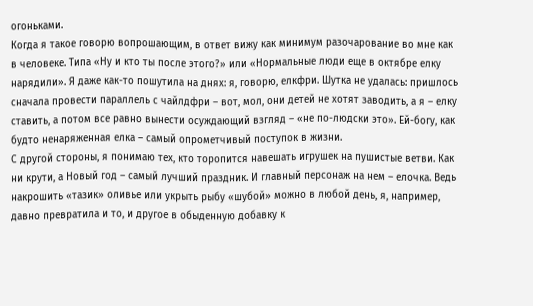огоньками.
Когда я такое говорю вопрошающим, в ответ вижу как минимум разочарование во мне как в человеке. Типа «Ну и кто ты после этого?» или «Нормальные люди еще в октябре елку нарядили». Я даже как-то пошутила на днях: я, говорю, елкфри. Шутка не удалась: пришлось сначала провести параллель с чайлдфри – вот, мол, они детей не хотят заводить, а я – елку ставить, а потом все равно вынести осуждающий взгляд – «не по-людски это». Ей-богу, как будто ненаряженная елка – самый опрометчивый поступок в жизни.
С другой стороны, я понимаю тех, кто торопится навешать игрушек на пушистые ветви. Как ни крути, а Новый год – самый лучший праздник. И главный персонаж на нем – елочка. Ведь накрошить «тазик» оливье или укрыть рыбу «шубой» можно в любой день, я, например, давно превратила и то, и другое в обыденную добавку к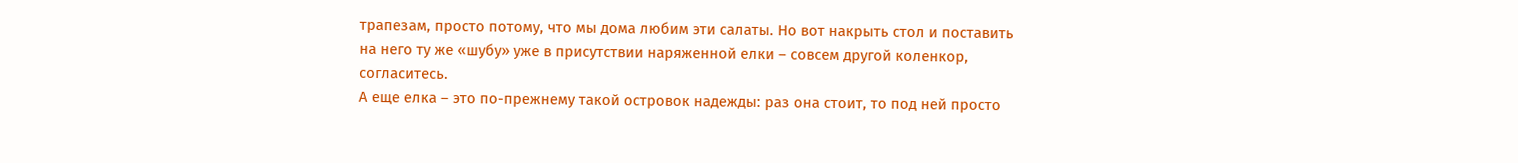трапезам, просто потому, что мы дома любим эти салаты. Но вот накрыть стол и поставить на него ту же «шубу» уже в присутствии наряженной елки – совсем другой коленкор, согласитесь.
А еще елка – это по-прежнему такой островок надежды: раз она стоит, то под ней просто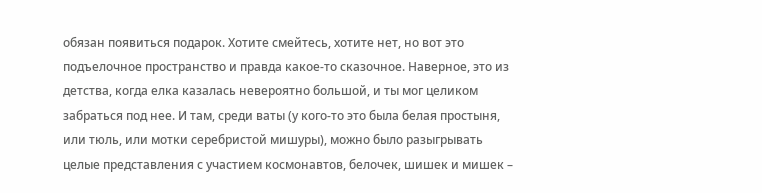обязан появиться подарок. Хотите смейтесь, хотите нет, но вот это подъелочное пространство и правда какое-то сказочное. Наверное, это из детства, когда елка казалась невероятно большой, и ты мог целиком забраться под нее. И там, среди ваты (у кого-то это была белая простыня, или тюль, или мотки серебристой мишуры), можно было разыгрывать целые представления с участием космонавтов, белочек, шишек и мишек –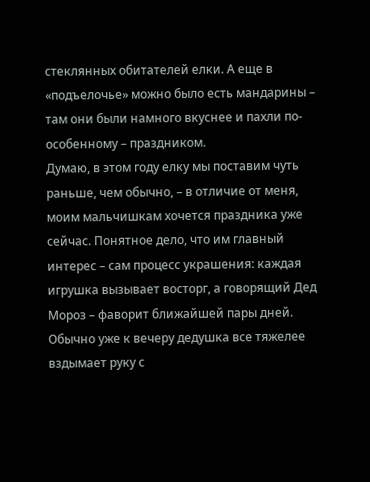стеклянных обитателей елки. А еще в «подъелочье» можно было есть мандарины – там они были намного вкуснее и пахли по-особенному – праздником.
Думаю, в этом году елку мы поставим чуть раньше, чем обычно, – в отличие от меня, моим мальчишкам хочется праздника уже сейчас. Понятное дело, что им главный интерес – сам процесс украшения: каждая игрушка вызывает восторг, а говорящий Дед Мороз – фаворит ближайшей пары дней. Обычно уже к вечеру дедушка все тяжелее вздымает руку с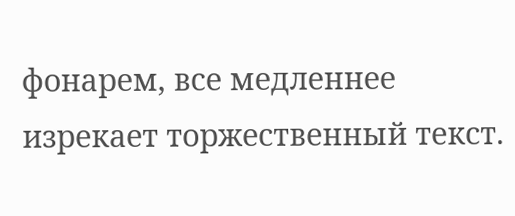фонарем, все медленнее изрекает торжественный текст.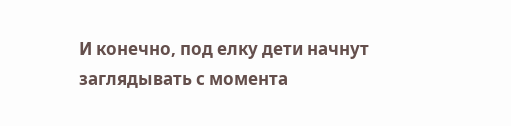И конечно, под елку дети начнут заглядывать с момента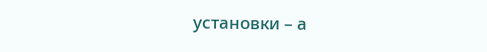установки – а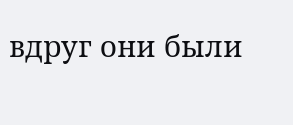вдруг они были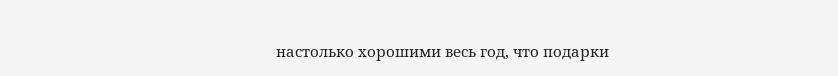настолько хорошими весь год, что подарки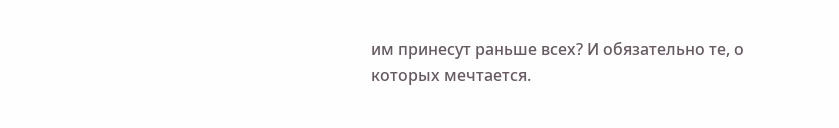им принесут раньше всех? И обязательно те, о которых мечтается.